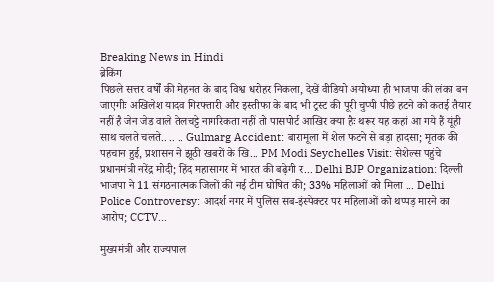Breaking News in Hindi
ब्रेकिंग
पिछले सत्तर वर्षों की मेहनत के बाद विश्व धरोहर निकला, देखें वीडियो अयोध्या ही भाजपा की लंका बन जाएगीः अखिलेश यादव गिरफ्तारी और इस्तीफा के बाद भी ट्रस्ट की पूरी चुप्पी पीछे हटने को कतई तैयार नहीं है जेन जेड वाले तेलचट्टे नागरिकता नहीं तो पासपोर्ट आखिर क्या हैः थरूर यह कहां आ गये हैं यूंही साथ चलते चलते.. .. .. Gulmarg Accident: बारामूला में शेल फटने से बड़ा हादसा; मृतक की पहचान हुई, प्रशासन ने झूठी खबरों के खि... PM Modi Seychelles Visit: सेशेल्स पहुंचे प्रधानमंत्री नरेंद्र मोदी; हिंद महासागर में भारत की बढ़ेगी र... Delhi BJP Organization: दिल्ली भाजपा ने 11 संगठनात्मक जिलों की नई टीम घोषित की; 33% महिलाओं को मिला ... Delhi Police Controversy: आदर्श नगर में पुलिस सब-इंस्पेक्टर पर महिलाओं को थप्पड़ मारने का आरोप; CCTV...

मुख्यमंत्री और राज्यपाल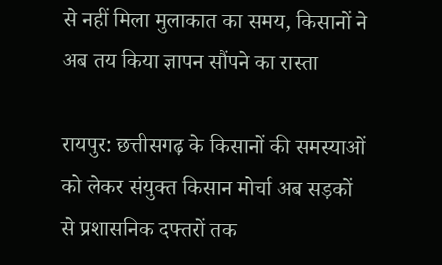से नहीं मिला मुलाकात का समय, किसानों ने अब तय किया ज्ञापन सौंपने का रास्ता

रायपुर: छत्तीसगढ़ के किसानों की समस्याओं को लेकर संयुक्त किसान मोर्चा अब सड़कों से प्रशासनिक दफ्तरों तक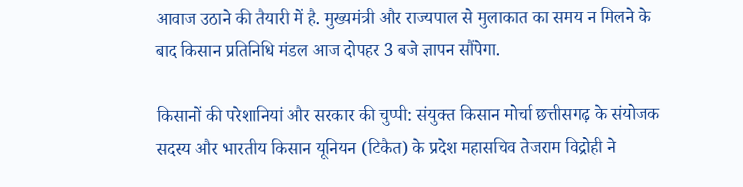आवाज उठाने की तैयारी में है. मुख्यमंत्री और राज्यपाल से मुलाकात का समय न मिलने के बाद किसान प्रतिनिधि मंडल आज दोपहर 3 बजे ज्ञापन सौंपेगा.

किसानों की परेशानियां और सरकार की चुप्पी: संयुक्त किसान मोर्चा छत्तीसगढ़ के संयोजक सदस्य और भारतीय किसान यूनियन (टिकैत) के प्रदेश महासचिव तेजराम विद्रोही ने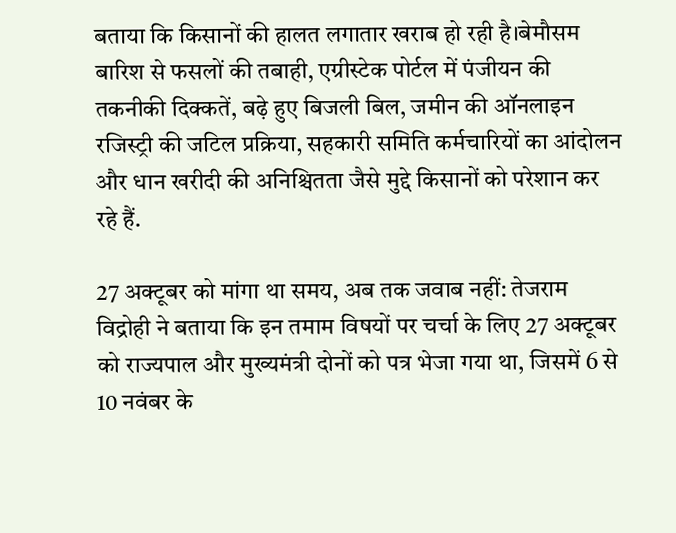बताया कि किसानों की हालत लगातार खराब हो रही है।बेमौसम बारिश से फसलों की तबाही, एग्रीस्टेक पोर्टल में पंजीयन की तकनीकी दिक्कतें, बढ़े हुए बिजली बिल, जमीन की ऑनलाइन रजिस्ट्री की जटिल प्रक्रिया, सहकारी समिति कर्मचारियों का आंदोलन और धान खरीदी की अनिश्चितता जैसे मुद्दे किसानों को परेशान कर रहे हैं.

27 अक्टूबर को मांगा था समय, अब तक जवाब नहीं: तेजराम विद्रोही ने बताया कि इन तमाम विषयों पर चर्चा के लिए 27 अक्टूबर को राज्यपाल और मुख्यमंत्री दोनों को पत्र भेजा गया था, जिसमें 6 से 10 नवंबर के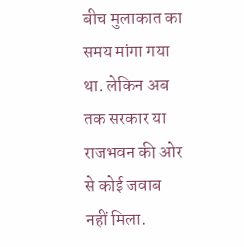बीच मुलाकात का समय मांगा गया था. लेकिन अब तक सरकार या राजभवन की ओर से कोई जवाब नहीं मिला.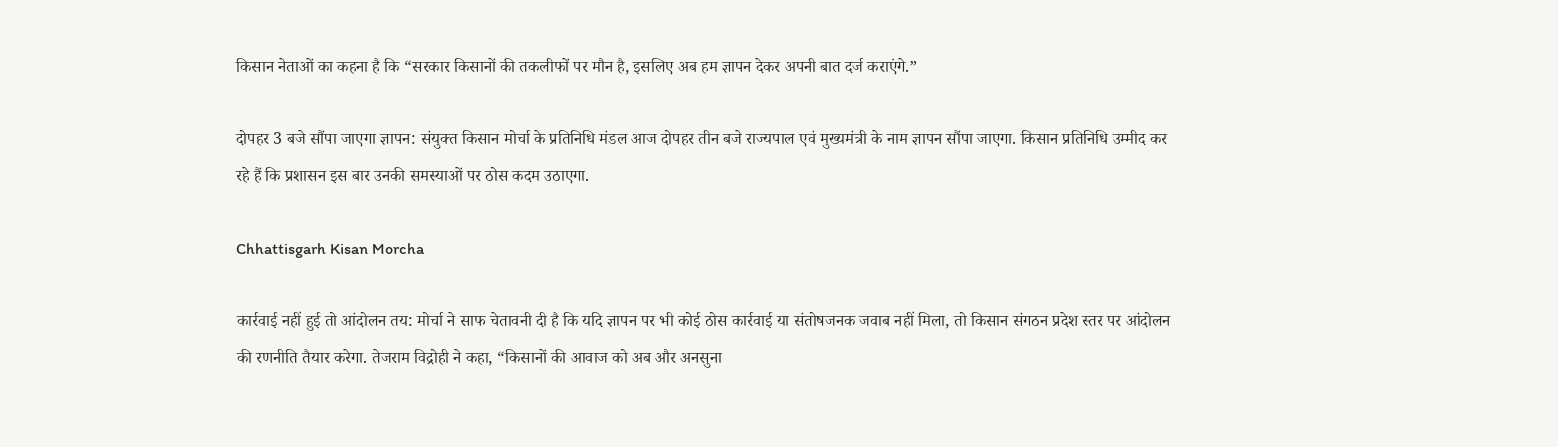किसान नेताओं का कहना है कि “सरकार किसानों की तकलीफों पर मौन है, इसलिए अब हम ज्ञापन देकर अपनी बात दर्ज कराएंगे.”

दोपहर 3 बजे सौंपा जाएगा ज्ञापन: संयुक्त किसान मोर्चा के प्रतिनिधि मंडल आज दोपहर तीन बजे राज्यपाल एवं मुख्यमंत्री के नाम ज्ञापन सौंपा जाएगा. किसान प्रतिनिधि उम्मीद कर रहे हैं कि प्रशासन इस बार उनकी समस्याओं पर ठोस कदम उठाएगा.

Chhattisgarh Kisan Morcha

कार्रवाई नहीं हुई तो आंदोलन तय: मोर्चा ने साफ चेतावनी दी है कि यदि ज्ञापन पर भी कोई ठोस कार्रवाई या संतोषजनक जवाब नहीं मिला, तो किसान संगठन प्रदेश स्तर पर आंदोलन की रणनीति तैयार करेगा. तेजराम विद्रोही ने कहा, “किसानों की आवाज को अब और अनसुना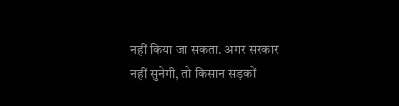नहीं किया जा सकता. अगर सरकार नहीं सुनेगी, तो किसान सड़कों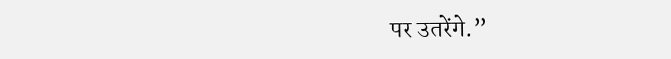पर उतरेंगे.”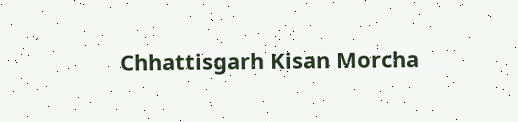Chhattisgarh Kisan Morcha